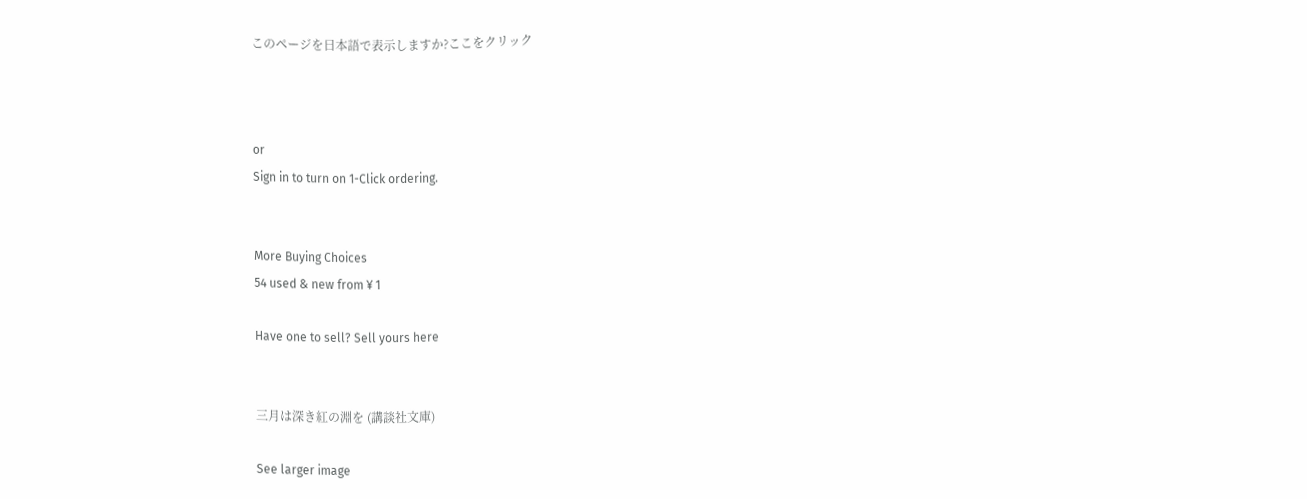このページを日本語で表示しますか?ここをクリック



or
Sign in to turn on 1-Click ordering.


More Buying Choices
54 used & new from ¥ 1

Have one to sell? Sell yours here


三月は深き紅の淵を (講談社文庫)

See larger image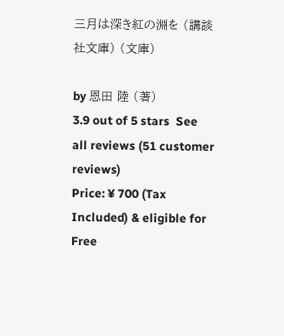三月は深き紅の淵を (講談社文庫) (文庫)

by 恩田 陸 (著)
3.9 out of 5 stars  See all reviews (51 customer reviews)
Price: ¥ 700 (Tax Included) & eligible for Free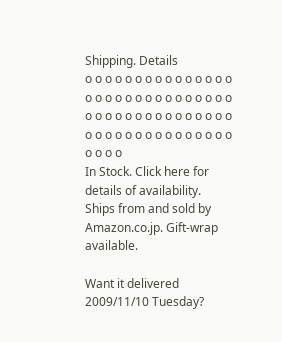Shipping. Details
o o o o o o o o o o o o o o o o o o o o o o o o o o o o o o o o o o o o o o o o o o o o o o o o o o o o o o o o o o o o o o o o
In Stock. Click here for details of availability.
Ships from and sold by Amazon.co.jp. Gift-wrap available.

Want it delivered 2009/11/10 Tuesday?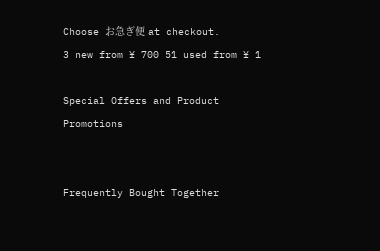Choose お急ぎ便 at checkout.
3 new from ¥ 700 51 used from ¥ 1

Special Offers and Product Promotions


Frequently Bought Together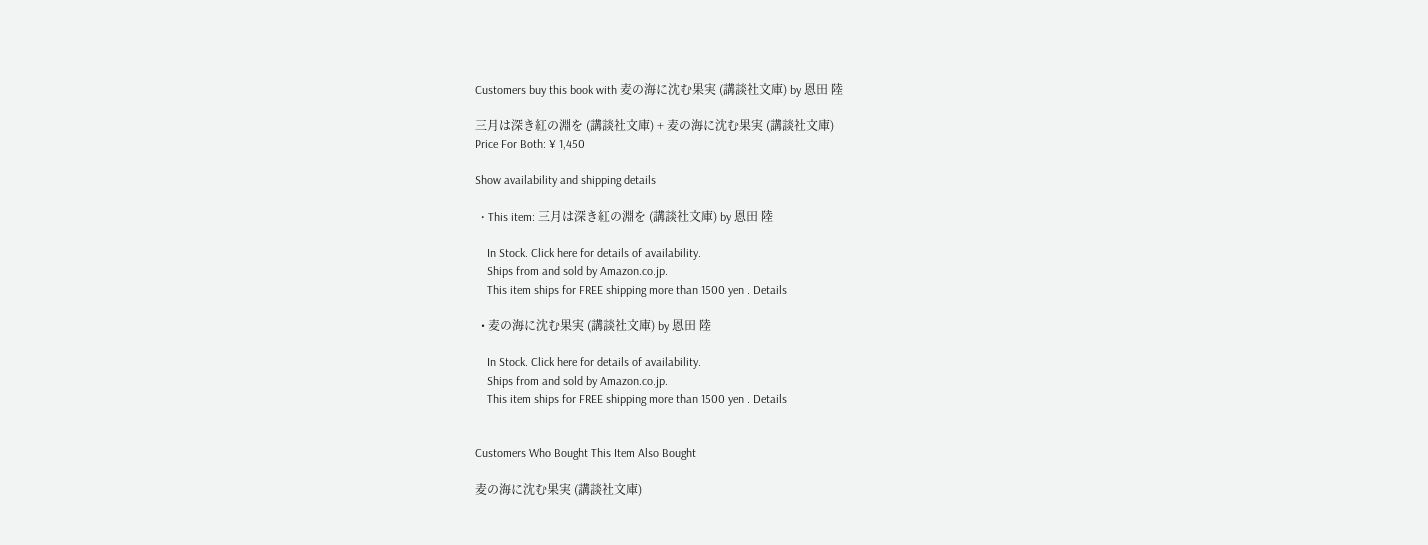Customers buy this book with 麦の海に沈む果実 (講談社文庫) by 恩田 陸

三月は深き紅の淵を (講談社文庫) + 麦の海に沈む果実 (講談社文庫)
Price For Both: ¥ 1,450

Show availability and shipping details

  • This item: 三月は深き紅の淵を (講談社文庫) by 恩田 陸

    In Stock. Click here for details of availability.
    Ships from and sold by Amazon.co.jp.
    This item ships for FREE shipping more than 1500 yen . Details

  • 麦の海に沈む果実 (講談社文庫) by 恩田 陸

    In Stock. Click here for details of availability.
    Ships from and sold by Amazon.co.jp.
    This item ships for FREE shipping more than 1500 yen . Details


Customers Who Bought This Item Also Bought

麦の海に沈む果実 (講談社文庫)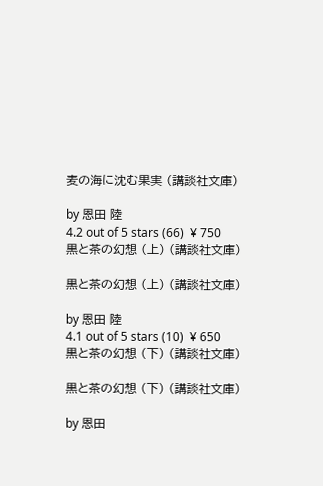麦の海に沈む果実 (講談社文庫)

by 恩田 陸
4.2 out of 5 stars (66)  ¥ 750
黒と茶の幻想 (上) (講談社文庫)

黒と茶の幻想 (上) (講談社文庫)

by 恩田 陸
4.1 out of 5 stars (10)  ¥ 650
黒と茶の幻想 (下) (講談社文庫)

黒と茶の幻想 (下) (講談社文庫)

by 恩田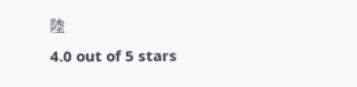陸
4.0 out of 5 stars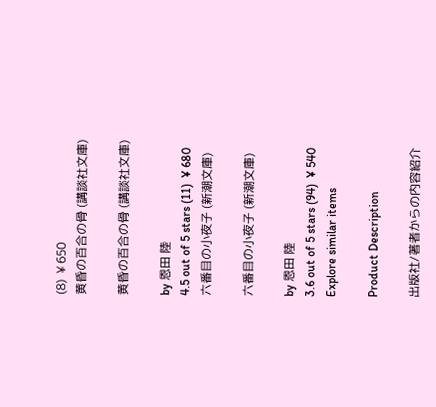(8)  ¥ 650
黄昏の百合の骨 (講談社文庫)

黄昏の百合の骨 (講談社文庫)

by 恩田 陸
4.5 out of 5 stars (11)  ¥ 680
六番目の小夜子 (新潮文庫)

六番目の小夜子 (新潮文庫)

by 恩田 陸
3.6 out of 5 stars (94)  ¥ 540
Explore similar items

Product Description

出版社/著者からの内容紹介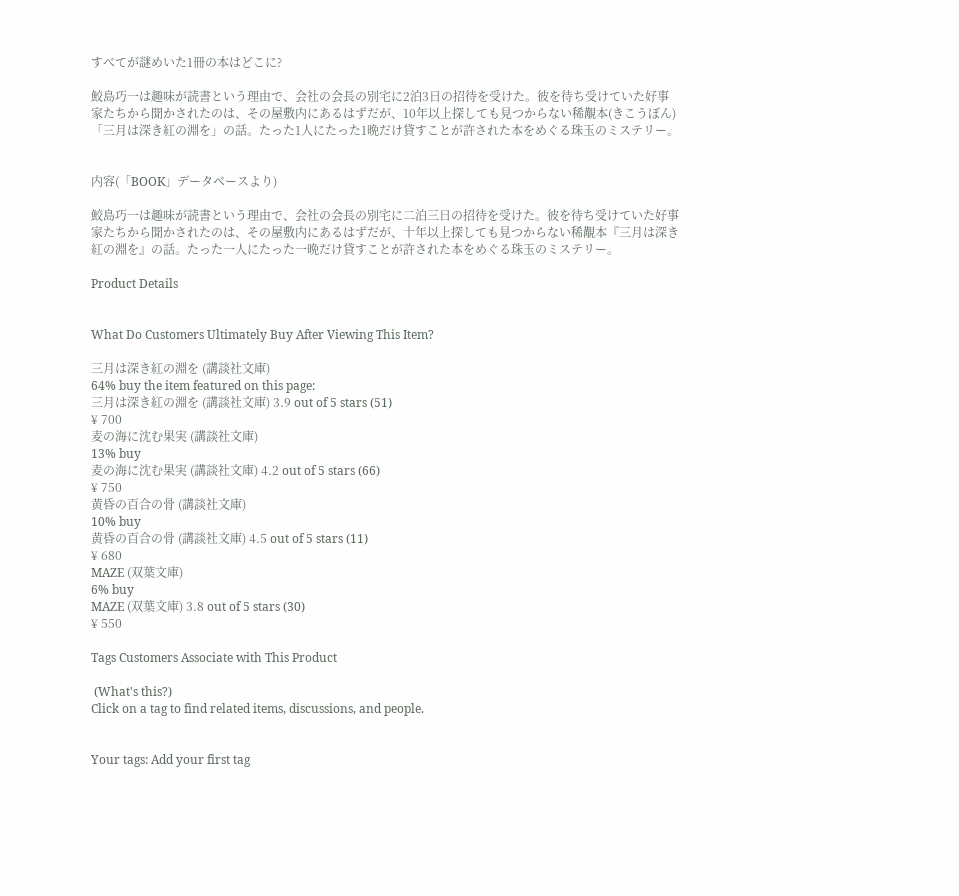すべてが謎めいた1冊の本はどこに?

鮫島巧一は趣味が読書という理由で、会社の会長の別宅に2泊3日の招待を受けた。彼を待ち受けていた好事家たちから聞かされたのは、その屋敷内にあるはずだが、10年以上探しても見つからない稀覯本(きこうぼん)「三月は深き紅の淵を」の話。たった1人にたった1晩だけ貸すことが許された本をめぐる珠玉のミステリー。


内容(「BOOK」データベースより)

鮫島巧一は趣味が読書という理由で、会社の会長の別宅に二泊三日の招待を受けた。彼を待ち受けていた好事家たちから聞かされたのは、その屋敷内にあるはずだが、十年以上探しても見つからない稀覯本『三月は深き紅の淵を』の話。たった一人にたった一晩だけ貸すことが許された本をめぐる珠玉のミステリー。

Product Details


What Do Customers Ultimately Buy After Viewing This Item?

三月は深き紅の淵を (講談社文庫)
64% buy the item featured on this page:
三月は深き紅の淵を (講談社文庫) 3.9 out of 5 stars (51)
¥ 700
麦の海に沈む果実 (講談社文庫)
13% buy
麦の海に沈む果実 (講談社文庫) 4.2 out of 5 stars (66)
¥ 750
黄昏の百合の骨 (講談社文庫)
10% buy
黄昏の百合の骨 (講談社文庫) 4.5 out of 5 stars (11)
¥ 680
MAZE (双葉文庫)
6% buy
MAZE (双葉文庫) 3.8 out of 5 stars (30)
¥ 550

Tags Customers Associate with This Product

 (What's this?)
Click on a tag to find related items, discussions, and people.


Your tags: Add your first tag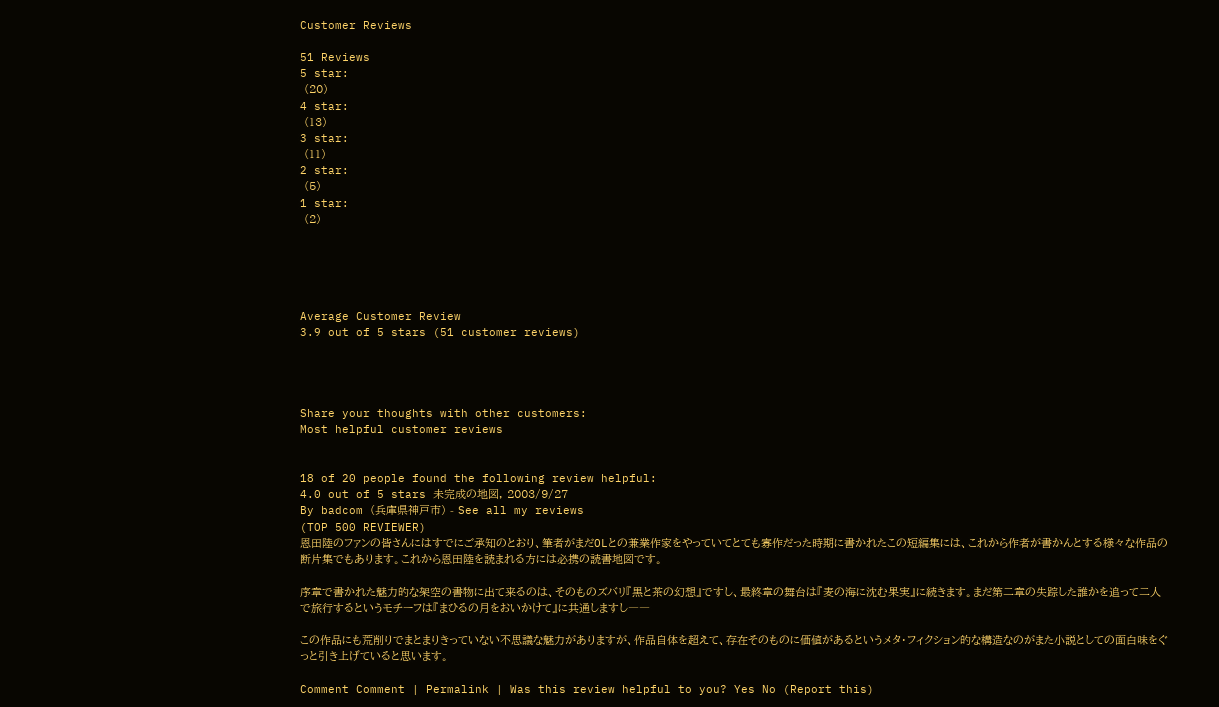Customer Reviews

51 Reviews
5 star:
 (20)
4 star:
 (13)
3 star:
 (11)
2 star:
 (5)
1 star:
 (2)





Average Customer Review
3.9 out of 5 stars (51 customer reviews)




Share your thoughts with other customers:
Most helpful customer reviews


18 of 20 people found the following review helpful:
4.0 out of 5 stars 未完成の地図, 2003/9/27
By badcom (兵庫県神戸市) - See all my reviews
(TOP 500 REVIEWER)
恩田陸のファンの皆さんにはすでにご承知のとおり、筆者がまだOLとの兼業作家をやっていてとても寡作だった時期に書かれたこの短編集には、これから作者が書かんとする様々な作品の断片集でもあります。これから恩田陸を読まれる方には必携の読書地図です。

序章で書かれた魅力的な架空の書物に出て来るのは、そのものズバリ『黒と茶の幻想』ですし、最終章の舞台は『麦の海に沈む果実』に続きます。まだ第二章の失踪した誰かを追って二人で旅行するというモチーフは『まひるの月をおいかけて』に共通しますし――

この作品にも荒削りでまとまりきっていない不思議な魅力がありますが、作品自体を超えて、存在そのものに価値があるというメタ・フィクション的な構造なのがまた小説としての面白味をぐっと引き上げていると思います。

Comment Comment | Permalink | Was this review helpful to you? Yes No (Report this)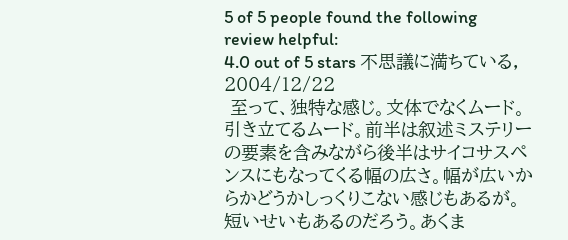5 of 5 people found the following review helpful:
4.0 out of 5 stars 不思議に満ちている, 2004/12/22
 至って、独特な感じ。文体でなくムード。引き立てるムード。前半は叙述ミステリーの要素を含みながら後半はサイコサスペンスにもなってくる幅の広さ。幅が広いからかどうかしっくりこない感じもあるが。短いせいもあるのだろう。あくま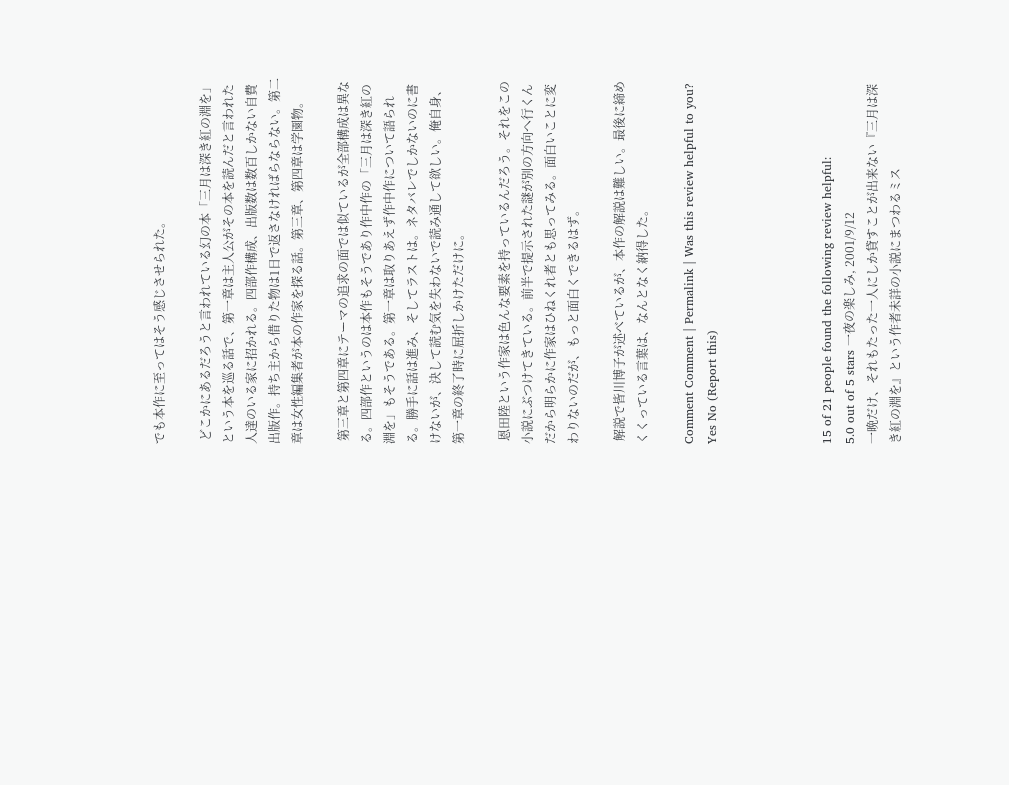でも本作に至ってはそう感じさせられた。

 どこかにあるだろうと言われている幻の本「三月は深き紅の淵を」という本を巡る話で、第一章は主人公がその本を読んだと言われた人達のいる家に招かれる。四部作構成、出版数は数百しかない自費出版作。持ち主から借りた物は1日で返さなければらならない。第二章は女性編集者が本の作家を探る話。第三章、第四章は学園物。

 第三章と第四章にテーマの追求の面では似ているが全部構成は異なる。四部作というのは本作もそうであり作中作の「三月は深き紅の淵を」もそうである。第一章は取りあえず作中作について語られる。勝手に話は進み、そしてラストは。ネタバレでしかないのに書けないが、決して読む気を失わないで読み通して欲しい。俺自身、第一章の終了時に屈折しかけただけに。

 恩田陸という作家は色んな要素を持っているんだろう。それをこの小説にぶつけてきている。前半で提示された謎が別の方向へ行くんだから明らかに作家はひねくれ者とも思ってみる。面白いことに変わりないのだが、もっと面白くできるはず。

 解説で皆川博子が述べているが、本作の解説は難しい。最後に締めくくっている言葉は、なんとなく納得した。

Comment Comment | Permalink | Was this review helpful to you? Yes No (Report this)




15 of 21 people found the following review helpful:
5.0 out of 5 stars 一夜の楽しみ, 2001/9/12
一晩だけ、それもたった一人にしか貸すことが出来ない『三月は深き紅の淵を』という作者未詳の小説にまつわるミス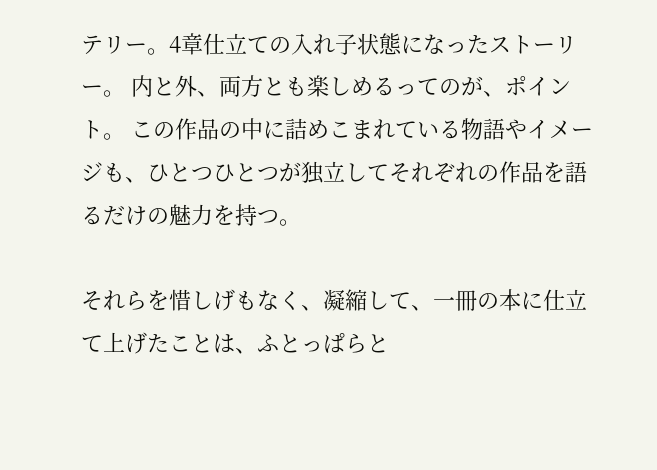テリー。4章仕立ての入れ子状態になったストーリー。 内と外、両方とも楽しめるってのが、ポイント。 この作品の中に詰めこまれている物語やイメージも、ひとつひとつが独立してそれぞれの作品を語るだけの魅力を持つ。

それらを惜しげもなく、凝縮して、一冊の本に仕立て上げたことは、ふとっぱらと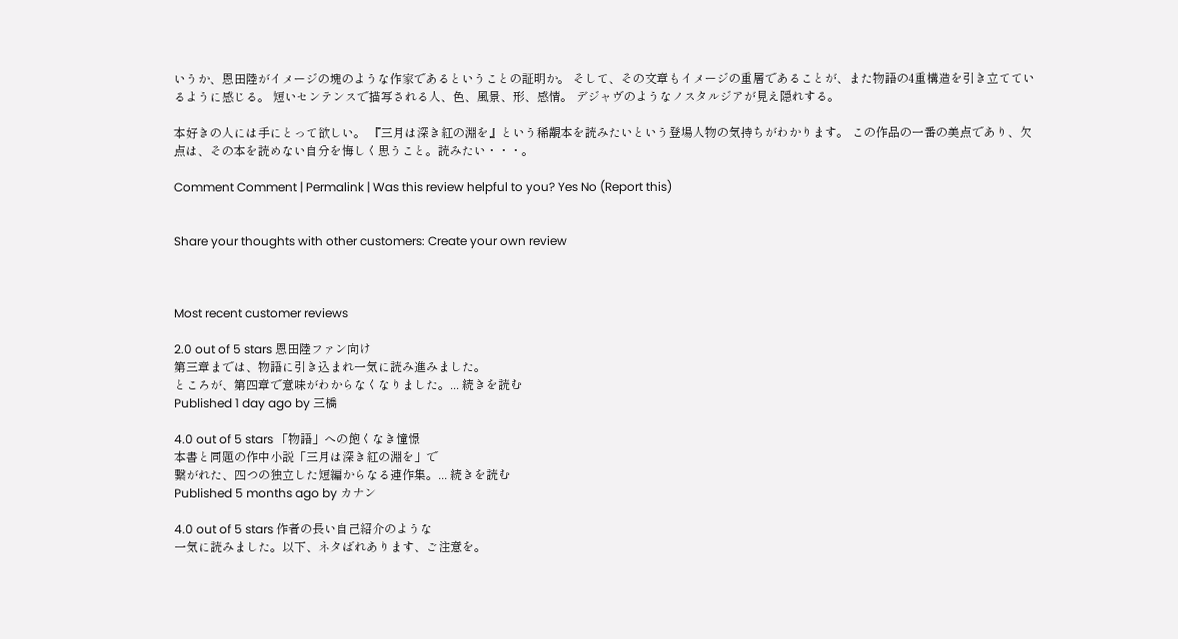いうか、恩田陸がイメージの塊のような作家であるということの証明か。 そして、その文章もイメージの重層であることが、また物語の4重構造を引き立てているように感じる。 短いセンテンスで描写される人、色、風景、形、感情。 デジャヴのようなノスタルジアが見え隠れする。

本好きの人には手にとって欲しい。 『三月は深き紅の淵を』という稀覯本を読みたいという登場人物の気持ちがわかります。 この作品の一番の美点であり、欠点は、その本を読めない自分を悔しく思うこと。読みたい・・・。

Comment Comment | Permalink | Was this review helpful to you? Yes No (Report this)


Share your thoughts with other customers: Create your own review



Most recent customer reviews

2.0 out of 5 stars 恩田陸ファン向け
第三章までは、物語に引き込まれ一気に読み進みました。
ところが、第四章で意味がわからなくなりました。... 続きを読む
Published 1 day ago by 三橋

4.0 out of 5 stars 「物語」への飽くなき憧憬
本書と同題の作中小説「三月は深き紅の淵を」で
繋がれた、四つの独立した短編からなる連作集。... 続きを読む
Published 5 months ago by カナン

4.0 out of 5 stars 作者の長い自己紹介のような
一気に読みました。以下、ネタばれあります、ご注意を。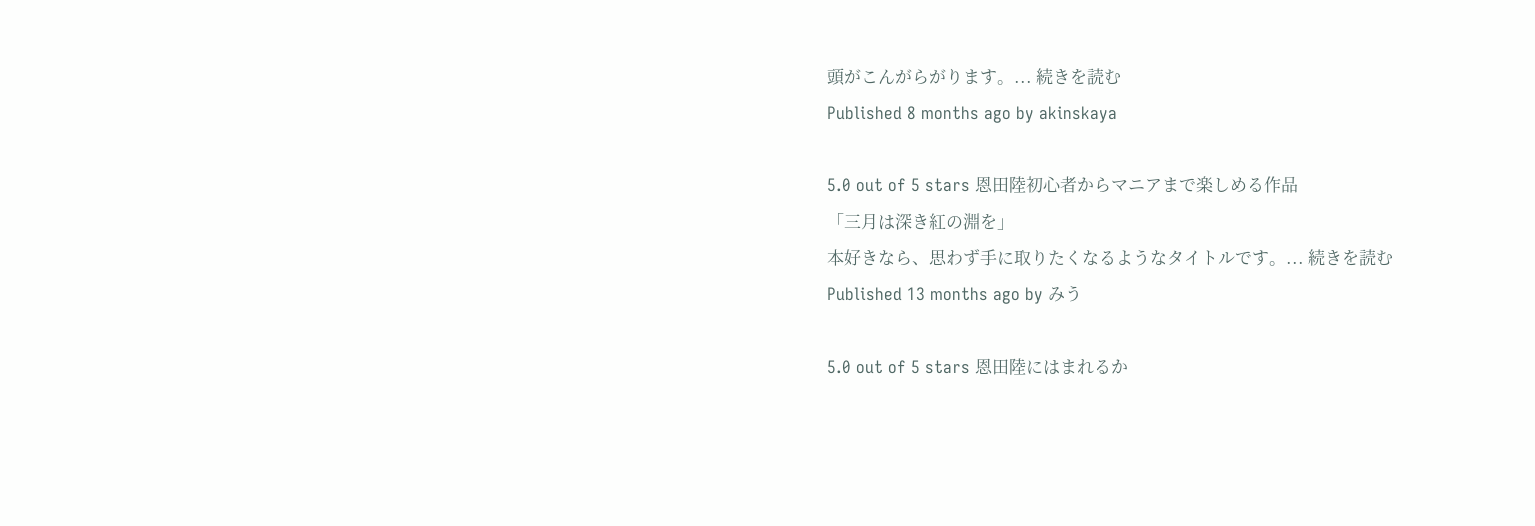頭がこんがらがります。... 続きを読む
Published 8 months ago by akinskaya

5.0 out of 5 stars 恩田陸初心者からマニアまで楽しめる作品
「三月は深き紅の淵を」
本好きなら、思わず手に取りたくなるようなタイトルです。... 続きを読む
Published 13 months ago by みう

5.0 out of 5 stars 恩田陸にはまれるか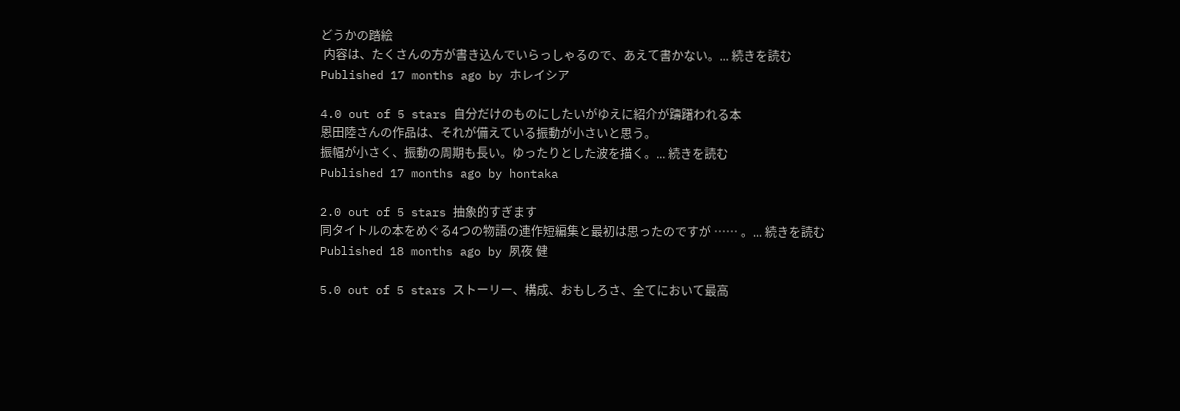どうかの踏絵
 内容は、たくさんの方が書き込んでいらっしゃるので、あえて書かない。... 続きを読む
Published 17 months ago by ホレイシア

4.0 out of 5 stars 自分だけのものにしたいがゆえに紹介が躊躇われる本
恩田陸さんの作品は、それが備えている振動が小さいと思う。
振幅が小さく、振動の周期も長い。ゆったりとした波を描く。... 続きを読む
Published 17 months ago by hontaka

2.0 out of 5 stars 抽象的すぎます
同タイトルの本をめぐる4つの物語の連作短編集と最初は思ったのですが …… 。... 続きを読む
Published 18 months ago by 夙夜 健

5.0 out of 5 stars ストーリー、構成、おもしろさ、全てにおいて最高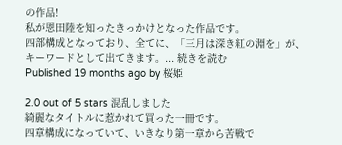の作品!
私が恩田陸を知ったきっかけとなった作品です。
四部構成となっており、全てに、「三月は深き紅の淵を」が、キーワードとして出てきます。... 続きを読む
Published 19 months ago by 桜姫

2.0 out of 5 stars 混乱しました
綺麗なタイトルに惹かれて買った一冊です。
四章構成になっていて、いきなり第一章から苦戦で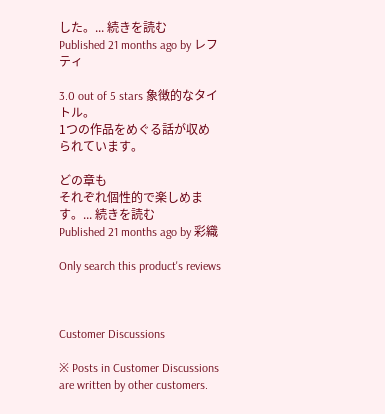した。... 続きを読む
Published 21 months ago by レフティ

3.0 out of 5 stars 象徴的なタイトル。
1つの作品をめぐる話が収められています。

どの章も
それぞれ個性的で楽しめます。... 続きを読む
Published 21 months ago by 彩織

Only search this product's reviews



Customer Discussions

※ Posts in Customer Discussions are written by other customers.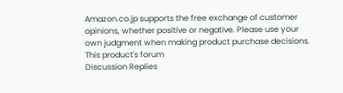Amazon.co.jp supports the free exchange of customer opinions, whether positive or negative. Please use your own judgment when making product purchase decisions.
This product's forum
Discussion Replies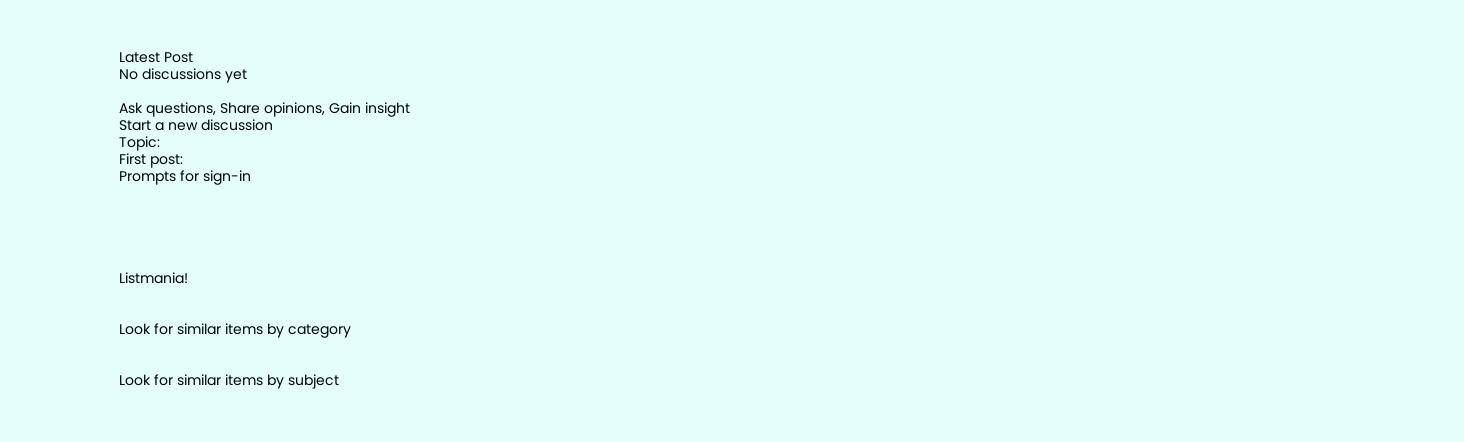Latest Post
No discussions yet

Ask questions, Share opinions, Gain insight
Start a new discussion
Topic:
First post:
Prompts for sign-in





Listmania!


Look for similar items by category


Look for similar items by subject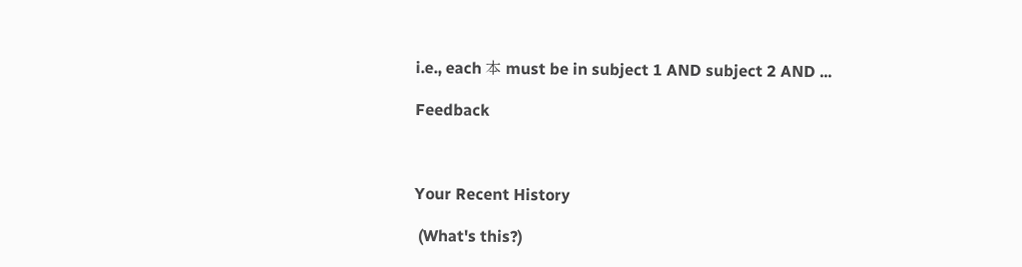i.e., each 本 must be in subject 1 AND subject 2 AND ...

Feedback



Your Recent History

 (What's this?)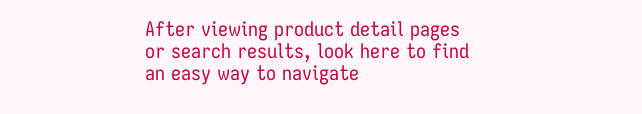After viewing product detail pages or search results, look here to find an easy way to navigate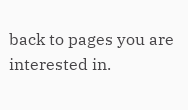back to pages you are interested in.